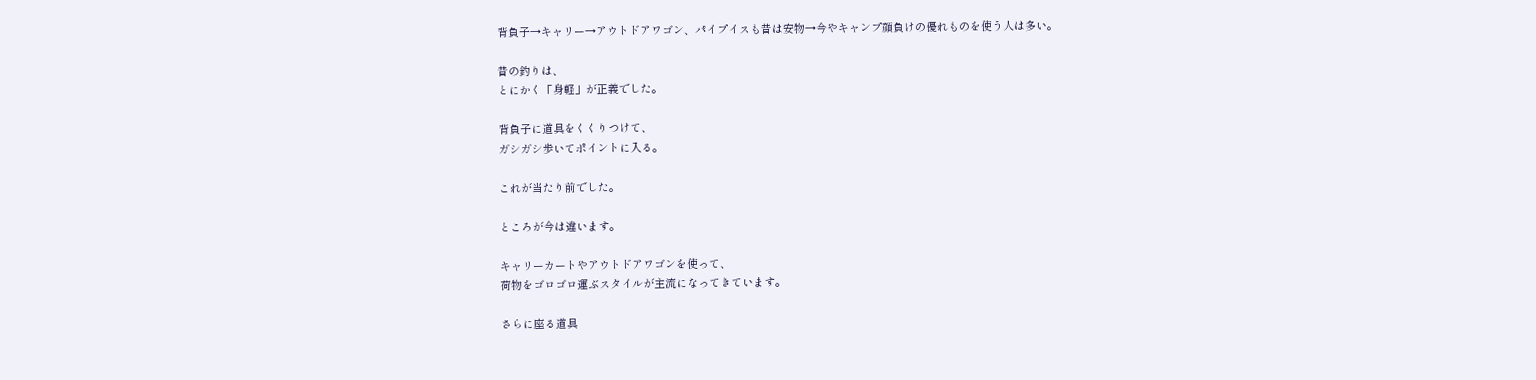背負子→キャリー→アウトドアワゴン、パイプイスも昔は安物→今やキャンプ顔負けの優れものを使う人は多い。

昔の釣りは、
とにかく「身軽」が正義でした。

背負子に道具をくくりつけて、
ガシガシ歩いてポイントに入る。

これが当たり前でした。

ところが今は違います。

キャリーカートやアウトドアワゴンを使って、
荷物をゴロゴロ運ぶスタイルが主流になってきています。

さらに座る道具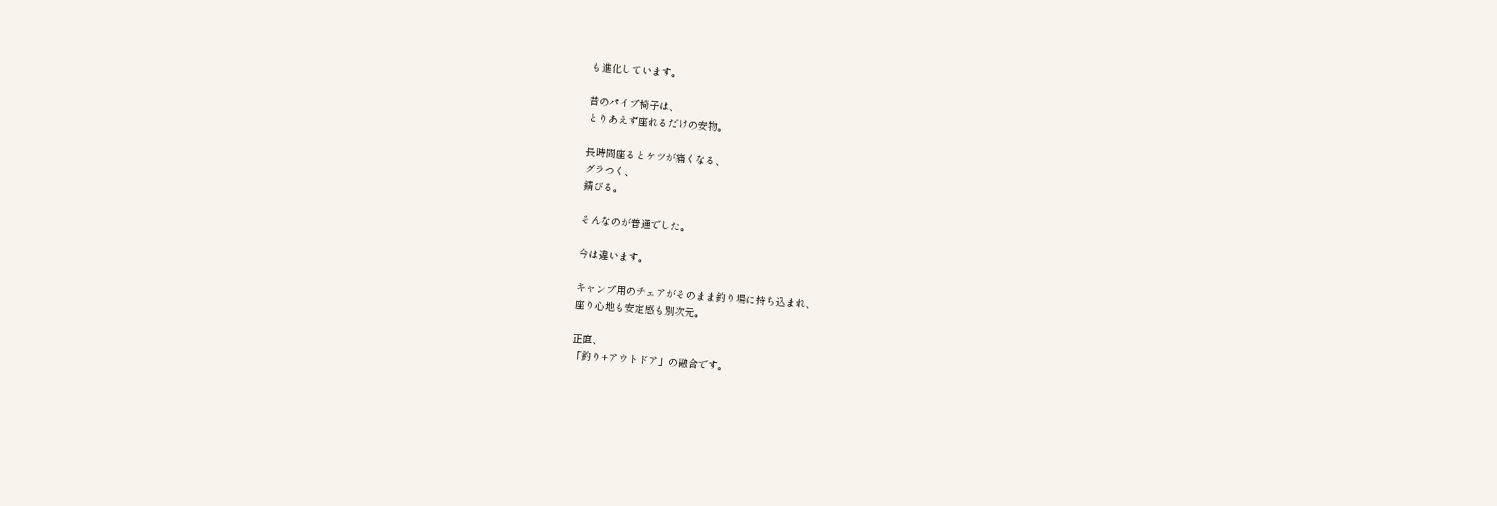も進化しています。

昔のパイプ椅子は、
とりあえず座れるだけの安物。

長時間座るとケツが痛くなる、
グラつく、
錆びる。

そんなのが普通でした。

今は違います。

キャンプ用のチェアがそのまま釣り場に持ち込まれ、
座り心地も安定感も別次元。

正直、
「釣り+アウトドア」の融合です。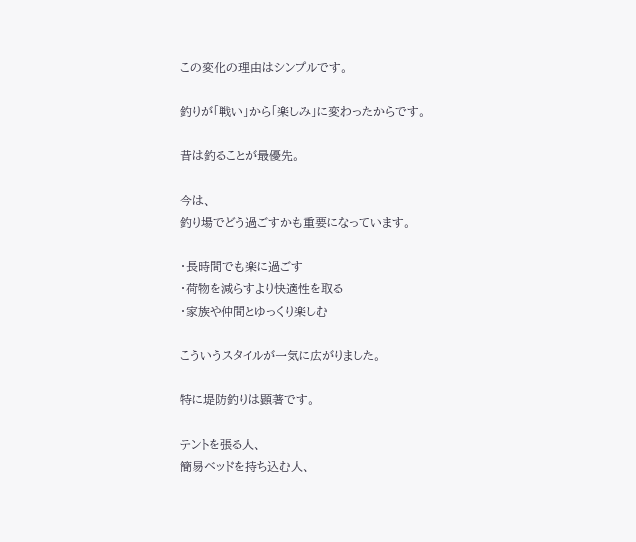この変化の理由はシンプルです。

釣りが「戦い」から「楽しみ」に変わったからです。

昔は釣ることが最優先。

今は、
釣り場でどう過ごすかも重要になっています。

・長時間でも楽に過ごす
・荷物を減らすより快適性を取る
・家族や仲間とゆっくり楽しむ

こういうスタイルが一気に広がりました。

特に堤防釣りは顕著です。

テントを張る人、
簡易ベッドを持ち込む人、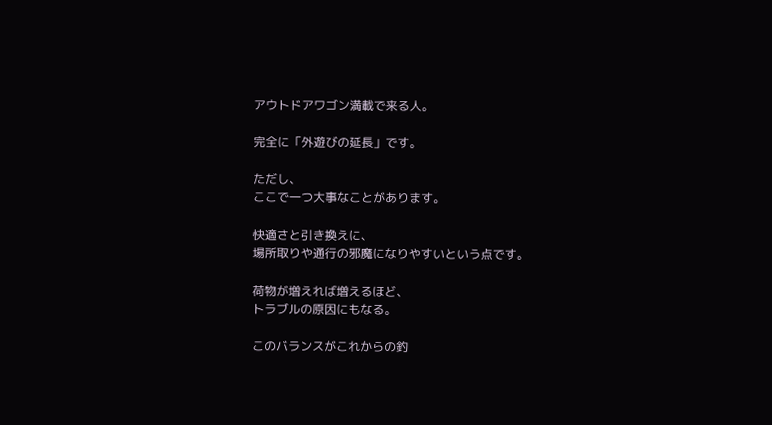アウトドアワゴン満載で来る人。

完全に「外遊びの延長」です。

ただし、
ここで一つ大事なことがあります。

快適さと引き換えに、
場所取りや通行の邪魔になりやすいという点です。

荷物が増えれば増えるほど、
トラブルの原因にもなる。

このバランスがこれからの釣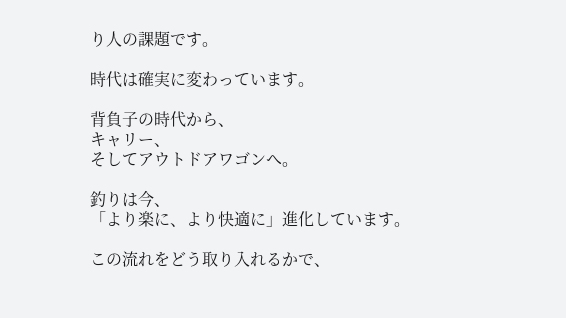り人の課題です。

時代は確実に変わっています。

背負子の時代から、
キャリー、
そしてアウトドアワゴンへ。

釣りは今、
「より楽に、より快適に」進化しています。

この流れをどう取り入れるかで、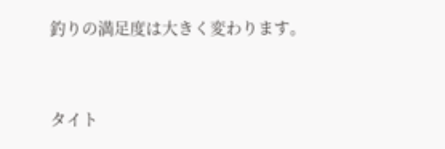釣りの満足度は大きく変わります。



タイト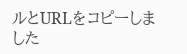ルとURLをコピーしました